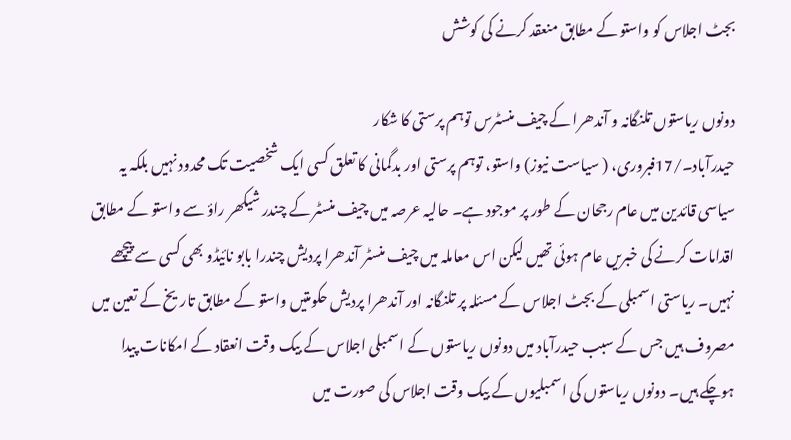بجٹ اجلاس کو واستو کے مطابق منعقد کرنے کی کوشش

دونوں ریاستوں تلنگانہ و آندھرا کے چیف منسٹرس توہم پرستی کا شکار
حیدرآباد۔/17فبروری، ( سیاست نیوز) واستو، توہم پرستی اور بدگمانی کا تعلق کسی ایک شخصیت تک محدود نہیں بلکہ یہ سیاسی قائدین میں عام رجحان کے طور پر موجود ہے۔ حالیہ عرصہ میں چیف منسٹر کے چندر شیکھر راؤ سے واستو کے مطابق اقدامات کرنے کی خبریں عام ہوئی تھیں لیکن اس معاملہ میں چیف منسٹر آندھرا پردیش چندرا بابو نائیڈو بھی کسی سے پیچھے نہیں۔ ریاستی اسمبلی کے بجٹ اجلاس کے مسئلہ پر تلنگانہ اور آندھرا پردیش حکومتیں واستو کے مطابق تاریخ کے تعین میں مصروف ہیں جس کے سبب حیدرآباد میں دونوں ریاستوں کے اسمبلی اجلاس کے بیک وقت انعقاد کے امکانات پیدا ہوچکے ہیں۔ دونوں ریاستوں کی اسمبلیوں کے بیک وقت اجلاس کی صورت میں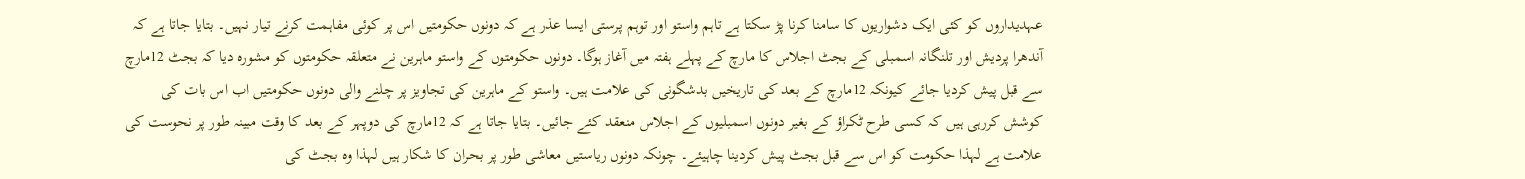عہدیداروں کو کئی ایک دشواریوں کا سامنا کرنا پڑ سکتا ہے تاہم واستو اور توہم پرستی ایسا عذر ہے کہ دونوں حکومتیں اس پر کوئی مفاہمت کرنے تیار نہیں۔ بتایا جاتا ہے کہ آندھرا پردیش اور تلنگانہ اسمبلی کے بجٹ اجلاس کا مارچ کے پہلے ہفتہ میں آغاز ہوگا۔ دونوں حکومتوں کے واستو ماہرین نے متعلقہ حکومتوں کو مشورہ دیا کہ بجٹ 12مارچ سے قبل پیش کردیا جائے کیونکہ 12مارچ کے بعد کی تاریخیں بدشگونی کی علامت ہیں۔ واستو کے ماہرین کی تجاویز پر چلنے والی دونوں حکومتیں اب اس بات کی کوشش کررہی ہیں کہ کسی طرح ٹکراؤ کے بغیر دونوں اسمبلیوں کے اجلاس منعقد کئے جائیں۔ بتایا جاتا ہے کہ 12مارچ کی دوپہر کے بعد کا وقت مبینہ طور پر نحوست کی علامت ہے لہذا حکومت کو اس سے قبل بجٹ پیش کردینا چاہیئے۔ چونکہ دونوں ریاستیں معاشی طور پر بحران کا شکار ہیں لہذا وہ بجٹ کی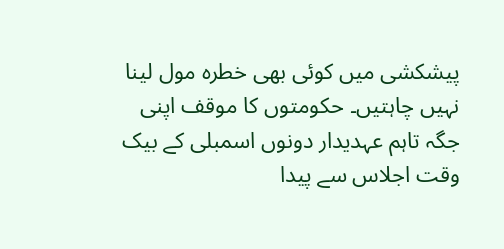پیشکشی میں کوئی بھی خطرہ مول لینا نہیں چاہتیں۔ حکومتوں کا موقف اپنی جگہ تاہم عہدیدار دونوں اسمبلی کے بیک وقت اجلاس سے پیدا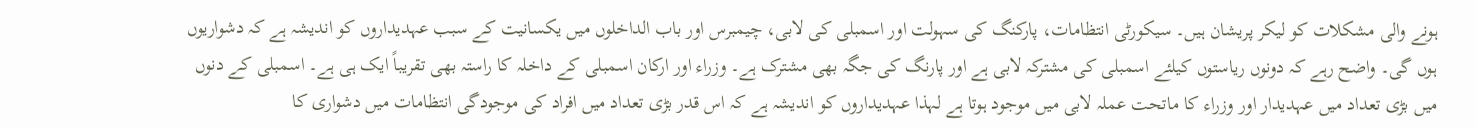ہونے والی مشکلات کو لیکر پریشان ہیں۔ سیکورٹی انتظامات، پارکنگ کی سہولت اور اسمبلی کی لابی، چیمبرس اور باب الداخلوں میں یکسانیت کے سبب عہدیداروں کو اندیشہ ہے کہ دشواریوں ہوں گی۔ واضح رہے کہ دونوں ریاستوں کیلئے اسمبلی کی مشترکہ لابی ہے اور پارنگ کی جگہ بھی مشترک ہے۔ وزراء اور ارکان اسمبلی کے داخلہ کا راستہ بھی تقریباً ایک ہی ہے۔ اسمبلی کے دنوں میں بڑی تعداد میں عہدیدار اور وزراء کا ماتحت عملہ لابی میں موجود ہوتا ہے لہذا عہدیداروں کو اندیشہ ہے کہ اس قدر بڑی تعداد میں افراد کی موجودگی انتظامات میں دشواری کا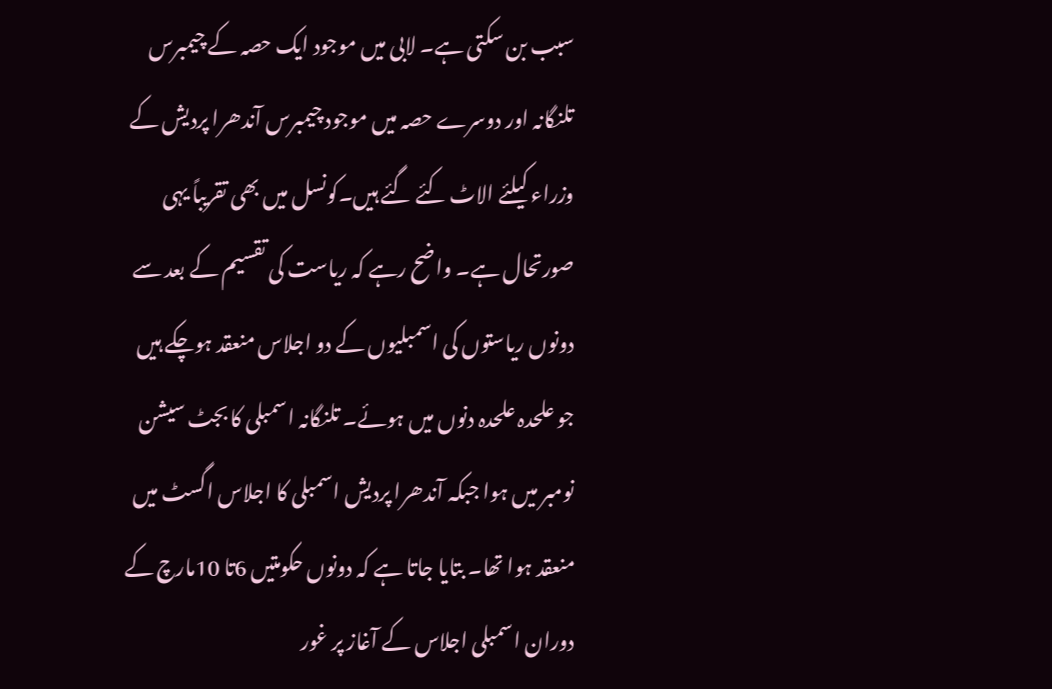سبب بن سکتی ہے۔ لابی میں موجود ایک حصہ کے چیمبرس تلنگانہ اور دوسرے حصہ میں موجود چیمبرس آندھرا پردیش کے وزراء کیلئے الاٹ کئے گئے ہیں۔کونسل میں بھی تقریباً یہی صورتحال ہے۔ واضح رہے کہ ریاست کی تقسیم کے بعد سے دونوں ریاستوں کی اسمبلیوں کے دو اجلاس منعقد ہوچکے ہیں جو علحدہ علحدہ دنوں میں ہوئے۔ تلنگانہ اسمبلی کا بجٹ سیشن نومبر میں ہوا جبکہ آندھرا پردیش اسمبلی کا اجلاس اگسٹ میں منعقد ہوا تھا۔ بتایا جاتا ہے کہ دونوں حکومتیں 6تا 10مارچ کے دوران اسمبلی اجلاس کے آغاز پر غور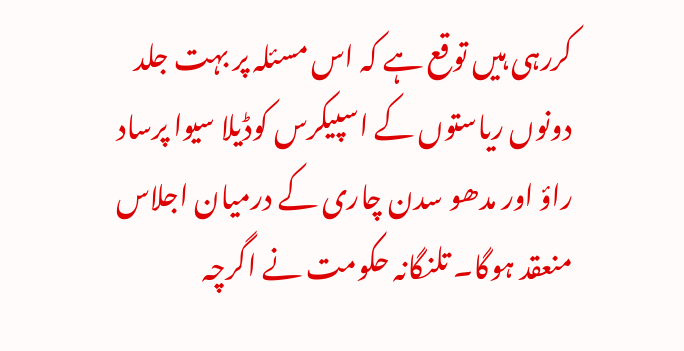کررہی ہیں توقع ہے کہ اس مسئلہ پر بہت جلد دونوں ریاستوں کے اسپیکرس کوڈیلا سیوا پرساد راؤ اور مدھو سدن چاری کے درمیان اجلاس منعقد ہوگا۔ تلنگانہ حکومت نے اگرچہ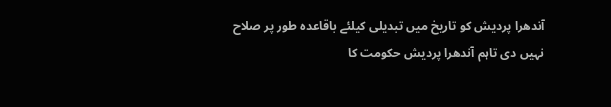آندھرا پردیش کو تاریخ میں تبدیلی کیلئے باقاعدہ طور پر صلاح نہیں دی تاہم آندھرا پردیش حکومت کا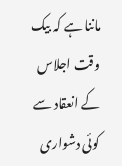ماننا ہے کہ بیک وقت اجلاس کے انعقاد سے کوئی دشواری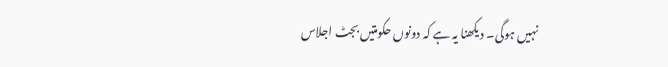نہیں ہوگی۔ دیکھنا یہ ہے کہ دونوں حکومتیں بجٹ اجلاس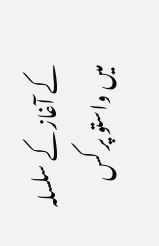کے آغاز کے سلسلہ میں واستو پر کس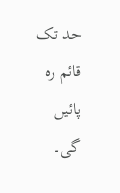حد تک قائم رہ پائیں گی۔